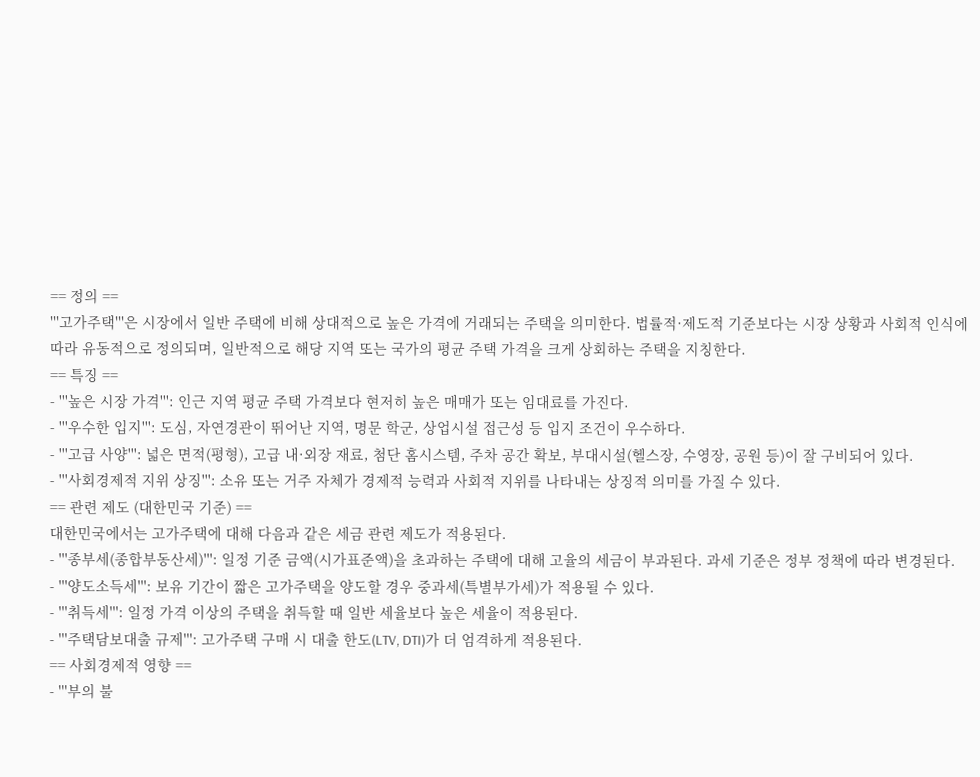== 정의 ==
'''고가주택'''은 시장에서 일반 주택에 비해 상대적으로 높은 가격에 거래되는 주택을 의미한다. 법률적·제도적 기준보다는 시장 상황과 사회적 인식에 따라 유동적으로 정의되며, 일반적으로 해당 지역 또는 국가의 평균 주택 가격을 크게 상회하는 주택을 지칭한다.
== 특징 ==
- '''높은 시장 가격''': 인근 지역 평균 주택 가격보다 현저히 높은 매매가 또는 임대료를 가진다.
- '''우수한 입지''': 도심, 자연경관이 뛰어난 지역, 명문 학군, 상업시설 접근성 등 입지 조건이 우수하다.
- '''고급 사양''': 넓은 면적(평형), 고급 내·외장 재료, 첨단 홈시스템, 주차 공간 확보, 부대시설(헬스장, 수영장, 공원 등)이 잘 구비되어 있다.
- '''사회경제적 지위 상징''': 소유 또는 거주 자체가 경제적 능력과 사회적 지위를 나타내는 상징적 의미를 가질 수 있다.
== 관련 제도 (대한민국 기준) ==
대한민국에서는 고가주택에 대해 다음과 같은 세금 관련 제도가 적용된다.
- '''종부세(종합부동산세)''': 일정 기준 금액(시가표준액)을 초과하는 주택에 대해 고율의 세금이 부과된다. 과세 기준은 정부 정책에 따라 변경된다.
- '''양도소득세''': 보유 기간이 짧은 고가주택을 양도할 경우 중과세(특별부가세)가 적용될 수 있다.
- '''취득세''': 일정 가격 이상의 주택을 취득할 때 일반 세율보다 높은 세율이 적용된다.
- '''주택담보대출 규제''': 고가주택 구매 시 대출 한도(LTV, DTI)가 더 엄격하게 적용된다.
== 사회경제적 영향 ==
- '''부의 불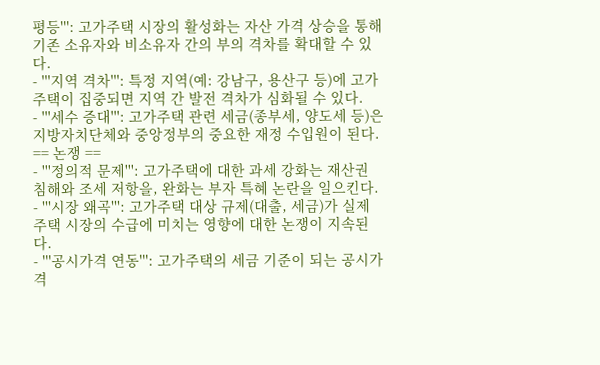평등''': 고가주택 시장의 활성화는 자산 가격 상승을 통해 기존 소유자와 비소유자 간의 부의 격차를 확대할 수 있다.
- '''지역 격차''': 특정 지역(예: 강남구, 용산구 등)에 고가주택이 집중되면 지역 간 발전 격차가 심화될 수 있다.
- '''세수 증대''': 고가주택 관련 세금(종부세, 양도세 등)은 지방자치단체와 중앙정부의 중요한 재정 수입원이 된다.
== 논쟁 ==
- '''정의적 문제''': 고가주택에 대한 과세 강화는 재산권 침해와 조세 저항을, 완화는 부자 특혜 논란을 일으킨다.
- '''시장 왜곡''': 고가주택 대상 규제(대출, 세금)가 실제 주택 시장의 수급에 미치는 영향에 대한 논쟁이 지속된다.
- '''공시가격 연동''': 고가주택의 세금 기준이 되는 공시가격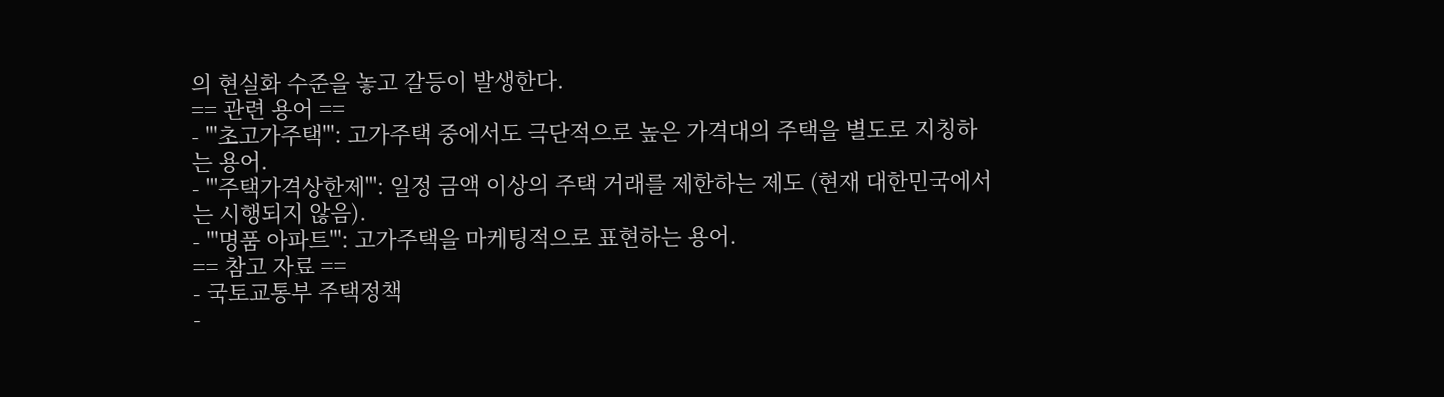의 현실화 수준을 놓고 갈등이 발생한다.
== 관련 용어 ==
- '''초고가주택''': 고가주택 중에서도 극단적으로 높은 가격대의 주택을 별도로 지칭하는 용어.
- '''주택가격상한제''': 일정 금액 이상의 주택 거래를 제한하는 제도 (현재 대한민국에서는 시행되지 않음).
- '''명품 아파트''': 고가주택을 마케팅적으로 표현하는 용어.
== 참고 자료 ==
- 국토교통부 주택정책
-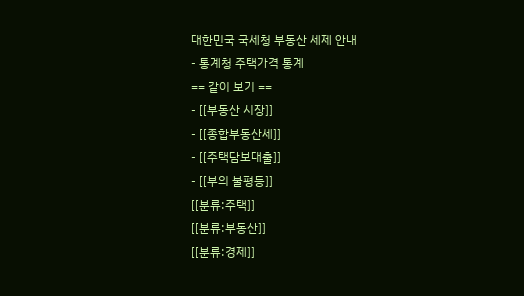대한민국 국세청 부동산 세제 안내
- 통계청 주택가격 통계
== 같이 보기 ==
- [[부동산 시장]]
- [[종합부동산세]]
- [[주택담보대출]]
- [[부의 불평등]]
[[분류:주택]]
[[분류:부동산]]
[[분류:경제]]